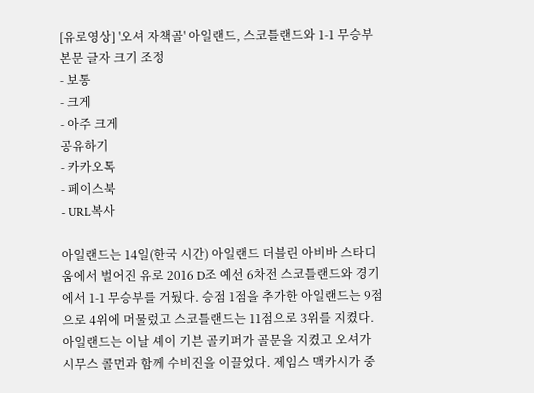[유로영상] '오셔 자책골' 아일랜드, 스코틀랜드와 1-1 무승부
본문 글자 크기 조정
- 보통
- 크게
- 아주 크게
공유하기
- 카카오톡
- 페이스북
- URL복사

아일랜드는 14일(한국 시간) 아일랜드 더블린 아비바 스타디움에서 벌어진 유로 2016 D조 예선 6차전 스코틀랜드와 경기에서 1-1 무승부를 거뒀다. 승점 1점을 추가한 아일랜드는 9점으로 4위에 머물렀고 스코틀랜드는 11점으로 3위를 지켰다.
아일랜드는 이날 셰이 기븐 골키퍼가 골문을 지켰고 오셔가 시무스 콜먼과 함께 수비진을 이끌었다. 제임스 맥카시가 중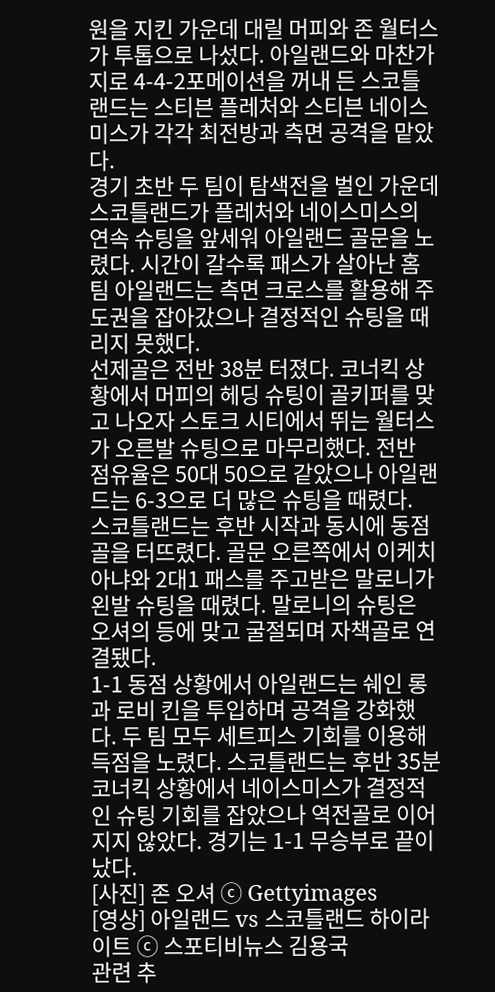원을 지킨 가운데 대릴 머피와 존 월터스가 투톱으로 나섰다. 아일랜드와 마찬가지로 4-4-2포메이션을 꺼내 든 스코틀랜드는 스티븐 플레처와 스티븐 네이스미스가 각각 최전방과 측면 공격을 맡았다.
경기 초반 두 팀이 탐색전을 벌인 가운데 스코틀랜드가 플레처와 네이스미스의 연속 슈팅을 앞세워 아일랜드 골문을 노렸다. 시간이 갈수록 패스가 살아난 홈팀 아일랜드는 측면 크로스를 활용해 주도권을 잡아갔으나 결정적인 슈팅을 때리지 못했다.
선제골은 전반 38분 터졌다. 코너킥 상황에서 머피의 헤딩 슈팅이 골키퍼를 맞고 나오자 스토크 시티에서 뛰는 월터스가 오른발 슈팅으로 마무리했다. 전반 점유율은 50대 50으로 같았으나 아일랜드는 6-3으로 더 많은 슈팅을 때렸다.
스코틀랜드는 후반 시작과 동시에 동점골을 터뜨렸다. 골문 오른쪽에서 이케치 아냐와 2대1 패스를 주고받은 말로니가 왼발 슈팅을 때렸다. 말로니의 슈팅은 오셔의 등에 맞고 굴절되며 자책골로 연결됐다.
1-1 동점 상황에서 아일랜드는 쉐인 롱과 로비 킨을 투입하며 공격을 강화했다. 두 팀 모두 세트피스 기회를 이용해 득점을 노렸다. 스코틀랜드는 후반 35분 코너킥 상황에서 네이스미스가 결정적인 슈팅 기회를 잡았으나 역전골로 이어지지 않았다. 경기는 1-1 무승부로 끝이 났다.
[사진] 존 오셔 ⓒ Gettyimages
[영상] 아일랜드 vs 스코틀랜드 하이라이트 ⓒ 스포티비뉴스 김용국
관련 추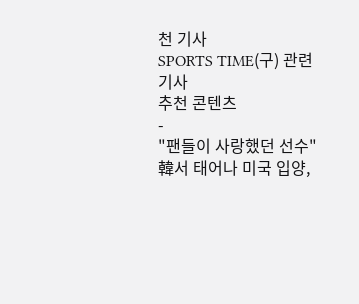천 기사
SPORTS TIME(구) 관련 기사
추천 콘텐츠
-
"팬들이 사랑했던 선수" 韓서 태어나 미국 입양,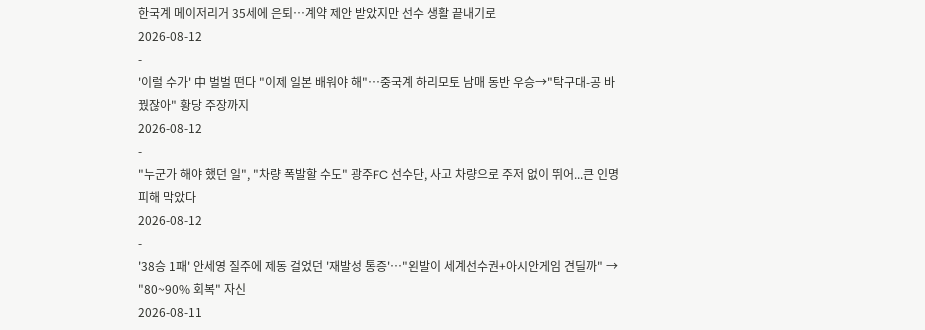한국계 메이저리거 35세에 은퇴…계약 제안 받았지만 선수 생활 끝내기로
2026-08-12
-
'이럴 수가' 中 벌벌 떤다 "이제 일본 배워야 해"…중국계 하리모토 남매 동반 우승→"탁구대-공 바꿨잖아" 황당 주장까지
2026-08-12
-
"누군가 해야 했던 일", "차량 폭발할 수도" 광주FC 선수단, 사고 차량으로 주저 없이 뛰어...큰 인명피해 막았다
2026-08-12
-
'38승 1패' 안세영 질주에 제동 걸었던 '재발성 통증'…"왼발이 세계선수권+아시안게임 견딜까" → "80~90% 회복" 자신
2026-08-11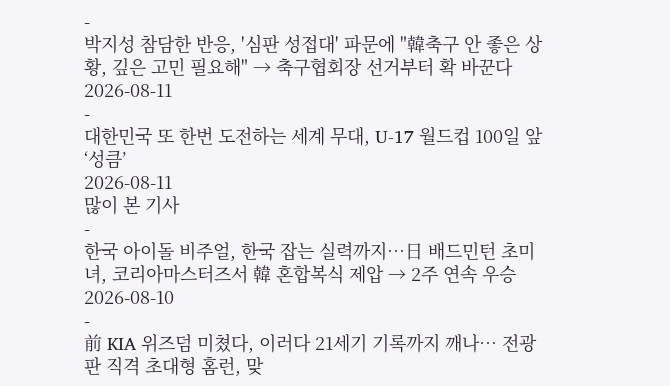-
박지성 참담한 반응, '심판 성접대' 파문에 "韓축구 안 좋은 상황, 깊은 고민 필요해" → 축구협회장 선거부터 확 바꾼다
2026-08-11
-
대한민국 또 한번 도전하는 세계 무대, U-17 월드컵 100일 앞 ‘성큼’
2026-08-11
많이 본 기사
-
한국 아이돌 비주얼, 한국 잡는 실력까지…日 배드민턴 초미녀, 코리아마스터즈서 韓 혼합복식 제압 → 2주 연속 우승
2026-08-10
-
前 KIA 위즈덤 미쳤다, 이러다 21세기 기록까지 깨나… 전광판 직격 초대형 홈런, 맞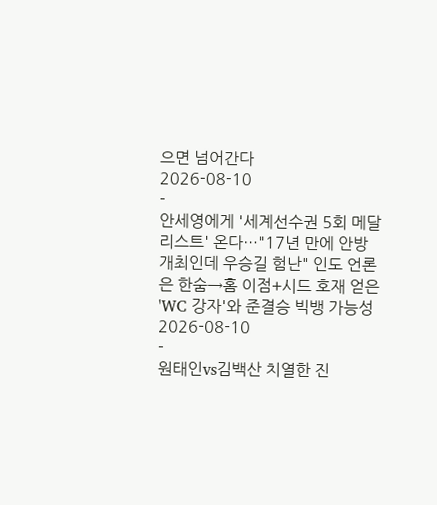으면 넘어간다
2026-08-10
-
안세영에게 '세계선수권 5회 메달리스트' 온다…"17년 만에 안방 개최인데 우승길 험난" 인도 언론은 한숨→홈 이점+시드 호재 얻은 'WC 강자'와 준결승 빅뱅 가능성
2026-08-10
-
원태인vs김백산 치열한 진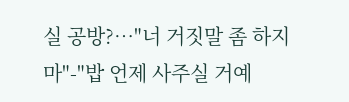실 공방?…"너 거짓말 좀 하지 마"-"밥 언제 사주실 거예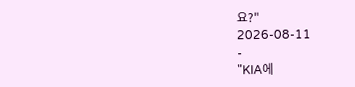요?"
2026-08-11
-
"KIA에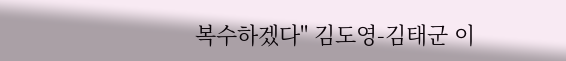복수하겠다" 김도영-김태군 이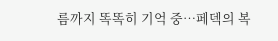름까지 똑똑히 기억 중…페덱의 복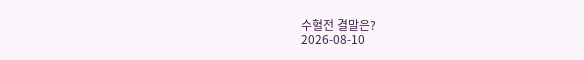수혈전 결말은?
2026-08-10